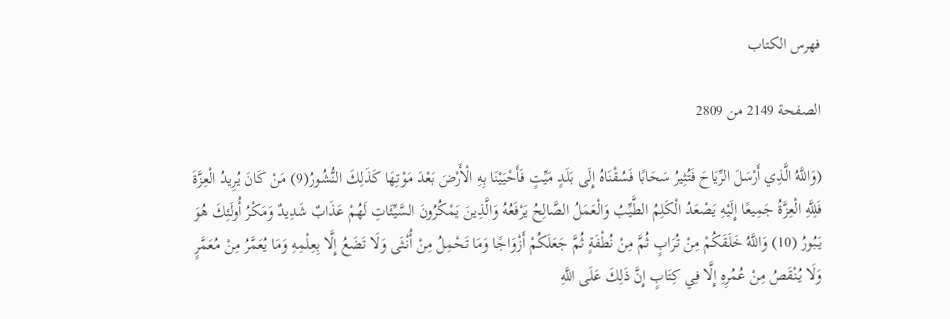فهرس الكتاب

الصفحة 2149 من 2809

(وَاللَّهُ الَّذِي أَرْسَلَ الرِّيَاحَ فَتُثِيرُ سَحَابًا فَسُقْنَاهُ إِلَى بَلَدٍ مَيِّتٍ فَأَحْيَيْنَا بِهِ الْأَرْضَ بَعْدَ مَوْتِهَا كَذَلِكَ النُّشُورُ(9) مَنْ كَانَ يُرِيدُ الْعِزَّةَ فَلِلَّهِ الْعِزَّةُ جَمِيعًا إِلَيْهِ يَصْعَدُ الْكَلِمُ الطَّيِّبُ وَالْعَمَلُ الصَّالِحُ يَرْفَعُهُ وَالَّذِينَ يَمْكُرُونَ السَّيِّئَاتِ لَهُمْ عَذَابٌ شَدِيدٌ وَمَكْرُ أُولَئِكَ هُوَ يَبُورُ (10) وَاللَّهُ خَلَقَكُمْ مِنْ تُرَابٍ ثُمَّ مِنْ نُطْفَةٍ ثُمَّ جَعَلَكُمْ أَزْوَاجًا وَمَا تَحْمِلُ مِنْ أُنْثَى وَلَا تَضَعُ إِلَّا بِعِلْمِهِ وَمَا يُعَمَّرُ مِنْ مُعَمَّرٍ وَلَا يُنْقَصُ مِنْ عُمُرِهِ إِلَّا فِي كِتَابٍ إِنَّ ذَلِكَ عَلَى اللَّهِ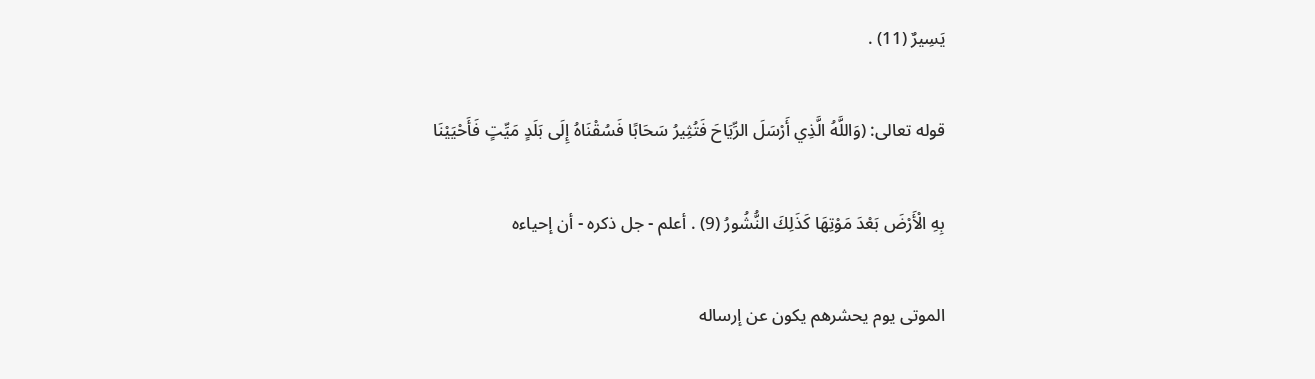يَسِيرٌ (11) .

قوله تعالى: (وَاللَّهُ الَّذِي أَرْسَلَ الرِّيَاحَ فَتُثِيرُ سَحَابًا فَسُقْنَاهُ إِلَى بَلَدٍ مَيِّتٍ فَأَحْيَيْنَا

بِهِ الْأَرْضَ بَعْدَ مَوْتِهَا كَذَلِكَ النُّشُورُ (9) . أعلم - جل ذكره - أن إحياءه

الموتى يوم يحشرهم يكون عن إرساله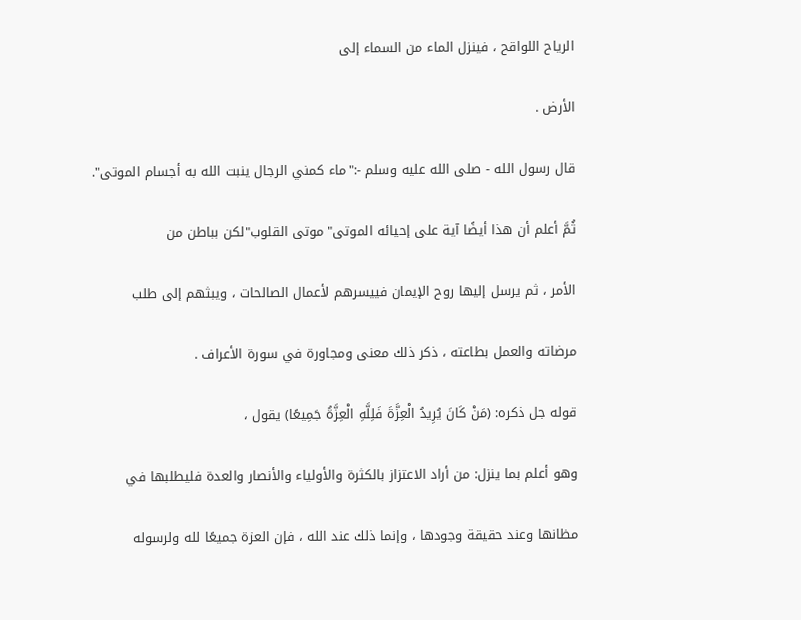الرياح اللواقح ، فينزل الماء من السماء إلى

الأرض .

قال رسول الله - صلى الله عليه وسلم -:"ماء كمني الرجال ينبت الله به أجسام الموتى".

ثُمَّ أعلم أن هذا أيضًا آية على إحيائه الموتى"موتى القلوب"لكن بباطن من

الأمر ، ثم يرسل إليها روح الإيمان فييسرهم لأعمال الصالحات ، ويبثهم إلى طلب

مرضاته والعمل بطاعته ، ذكر ذلك معنى ومجاورة في سورة الأعراف .

قوله جل ذكره: (مَنْ كَانَ يُرِيدُ الْعِزَّةَ فَلِلَّهِ الْعِزَّةُ جَمِيعًا) يقول ،

وهو أعلم بما ينزل: من أراد الاعتزاز بالكثرة والأولياء والأنصار والعدة فليطلبها في

مظانها وعند حقيقة وجودها ، وإنما ذلك عند الله ، فإن العزة جميعًا لله ولرسوله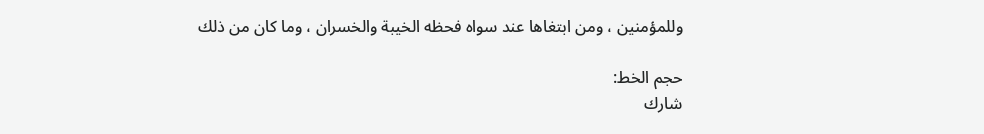وللمؤمنين ، ومن ابتغاها عند سواه فحظه الخيبة والخسران ، وما كان من ذلك

حجم الخط:
شارك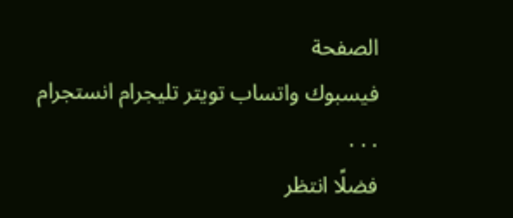الصفحة
فيسبوك واتساب تويتر تليجرام انستجرام
. . .
فضلًا انتظر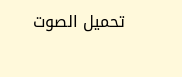تحميل الصوت